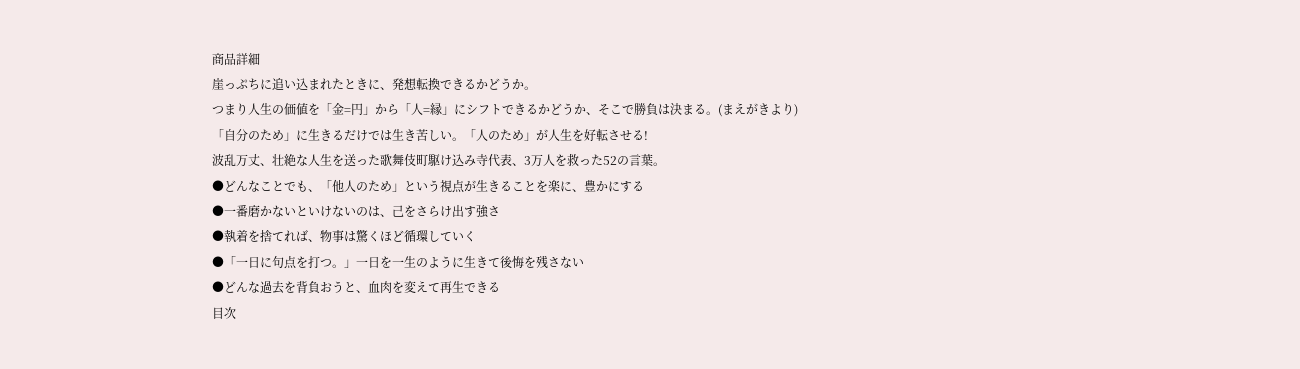商品詳細
崖っぷちに追い込まれたときに、発想転換できるかどうか。
つまり人生の価値を「金=円」から「人=縁」にシフトできるかどうか、そこで勝負は決まる。(まえがきより)
「自分のため」に生きるだけでは生き苦しい。「人のため」が人生を好転させる!
波乱万丈、壮絶な人生を送った歌舞伎町駆け込み寺代表、3万人を救った52の言葉。
●どんなことでも、「他人のため」という視点が生きることを楽に、豊かにする
●一番磨かないといけないのは、己をさらけ出す強さ
●執着を捨てれば、物事は驚くほど循環していく
●「一日に句点を打つ。」一日を一生のように生きて後悔を残さない
●どんな過去を背負おうと、血肉を変えて再生できる
目次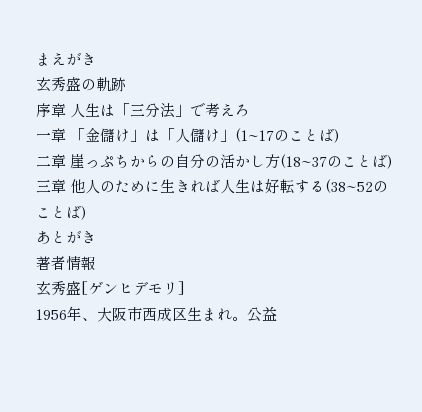まえがき
玄秀盛の軌跡
序章 人生は「三分法」で考えろ
一章 「金儲け」は「人儲け」(1~17のことば)
二章 崖っぷちからの自分の活かし方(18~37のことば)
三章 他人のために生きれば人生は好転する(38~52のことば)
あとがき
著者情報
玄秀盛[ゲンヒデモリ]
1956年、大阪市西成区生まれ。公益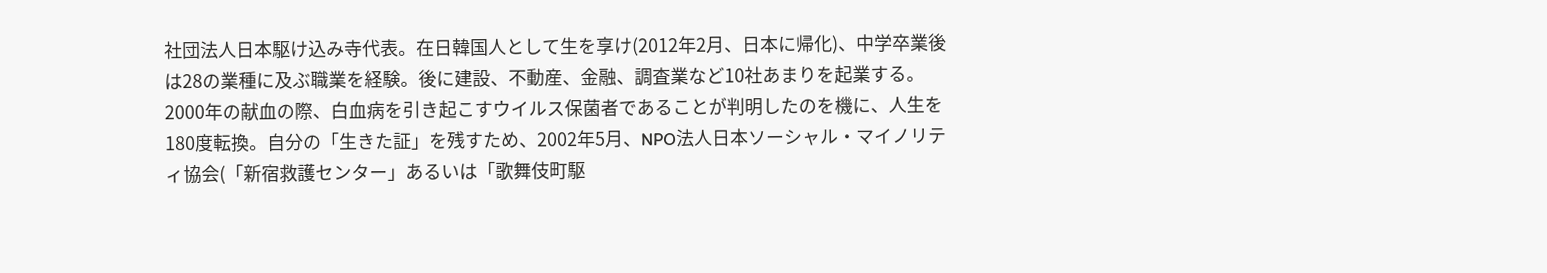社団法人日本駆け込み寺代表。在日韓国人として生を享け(2012年2月、日本に帰化)、中学卒業後は28の業種に及ぶ職業を経験。後に建設、不動産、金融、調査業など10社あまりを起業する。2000年の献血の際、白血病を引き起こすウイルス保菌者であることが判明したのを機に、人生を180度転換。自分の「生きた証」を残すため、2002年5月、NPO法人日本ソーシャル・マイノリティ協会(「新宿救護センター」あるいは「歌舞伎町駆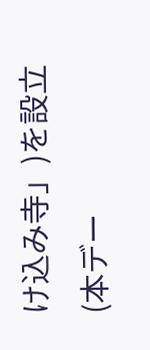け込み寺」)を設立(本デー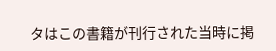タはこの書籍が刊行された当時に掲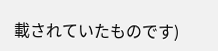載されていたものです)